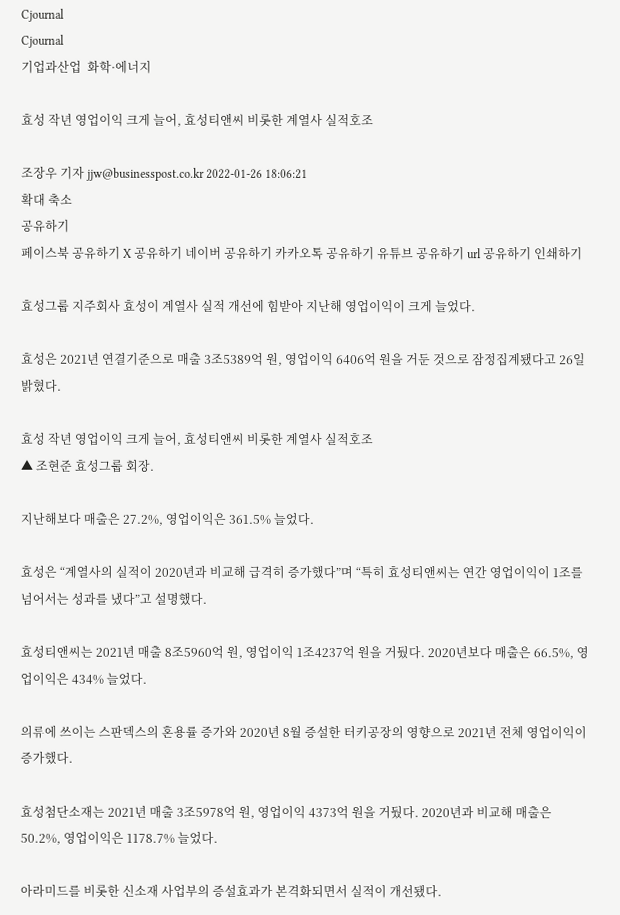Cjournal
Cjournal
기업과산업  화학·에너지

효성 작년 영업이익 크게 늘어, 효성티앤씨 비롯한 계열사 실적호조

조장우 기자 jjw@businesspost.co.kr 2022-01-26 18:06:21
확대 축소
공유하기
페이스북 공유하기 X 공유하기 네이버 공유하기 카카오톡 공유하기 유튜브 공유하기 url 공유하기 인쇄하기

효성그룹 지주회사 효성이 계열사 실적 개선에 힘받아 지난해 영업이익이 크게 늘었다.

효성은 2021년 연결기준으로 매출 3조5389억 원, 영업이익 6406억 원을 거둔 것으로 잠정집계됐다고 26일 밝혔다.

효성 작년 영업이익 크게 늘어, 효성티앤씨 비롯한 계열사 실적호조
▲ 조현준 효성그룹 회장.

지난해보다 매출은 27.2%, 영업이익은 361.5% 늘었다.

효성은 “계열사의 실적이 2020년과 비교해 급격히 증가했다”며 “특히 효성티앤씨는 연간 영업이익이 1조를 넘어서는 성과를 냈다”고 설명했다.

효성티앤씨는 2021년 매출 8조5960억 원, 영업이익 1조4237억 원을 거뒀다. 2020년보다 매출은 66.5%, 영업이익은 434% 늘었다.

의류에 쓰이는 스판덱스의 혼용률 증가와 2020년 8월 증설한 터키공장의 영향으로 2021년 전체 영업이익이 증가했다.

효성첨단소재는 2021년 매출 3조5978억 원, 영업이익 4373억 원을 거뒀다. 2020년과 비교해 매출은 50.2%, 영업이익은 1178.7% 늘었다.

아라미드를 비롯한 신소재 사업부의 증설효과가 본격화되면서 실적이 개선됐다.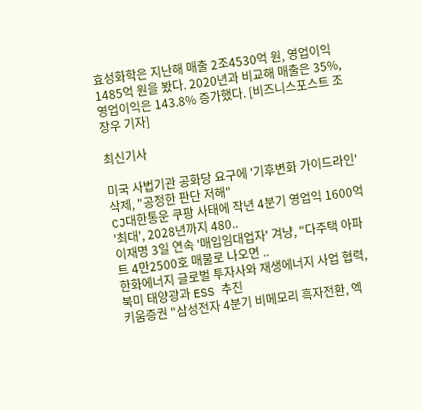효성화학은 지난해 매출 2조4530억 원, 영업이익 1485억 원을 봤다. 2020년과 비교해 매출은 35%, 영업이익은 143.8% 증가했다. [비즈니스포스트 조장우 기자]

최신기사

미국 사법기관 공화당 요구에 '기후변화 가이드라인' 삭제, "공정한 판단 저해"
CJ대한통운 쿠팡 사태에 작년 4분기 영업익 1600억 '최대', 2028년까지 480..
이재명 3일 연속 '매입임대업자' 겨냥, "다주택 아파트 4만2500호 매물로 나오면 ..
한화에너지 글로벌 투자사와 재생에너지 사업 협력, 북미 태양광과 ESS 추진
키움증권 "삼성전자 4분기 비메모리 흑자전환, 엑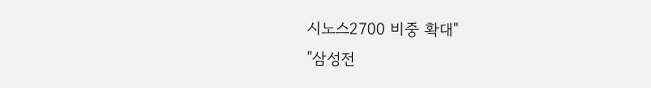시노스2700 비중 확대"
"삼성전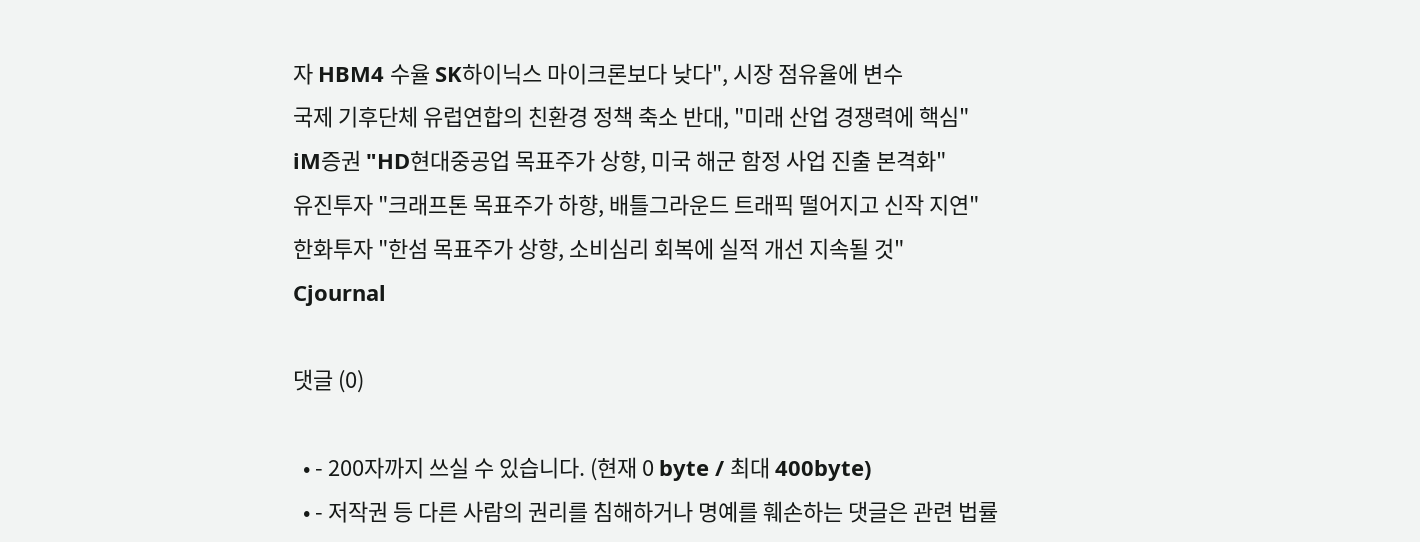자 HBM4 수율 SK하이닉스 마이크론보다 낮다", 시장 점유율에 변수
국제 기후단체 유럽연합의 친환경 정책 축소 반대, "미래 산업 경쟁력에 핵심"
iM증권 "HD현대중공업 목표주가 상향, 미국 해군 함정 사업 진출 본격화"
유진투자 "크래프톤 목표주가 하향, 배틀그라운드 트래픽 떨어지고 신작 지연"
한화투자 "한섬 목표주가 상향, 소비심리 회복에 실적 개선 지속될 것"
Cjournal

댓글 (0)

  • - 200자까지 쓰실 수 있습니다. (현재 0 byte / 최대 400byte)
  • - 저작권 등 다른 사람의 권리를 침해하거나 명예를 훼손하는 댓글은 관련 법률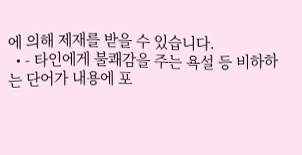에 의해 제재를 받을 수 있습니다.
  • - 타인에게 불쾌감을 주는 욕설 등 비하하는 단어가 내용에 포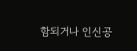함되거나 인신공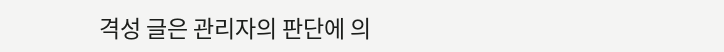격성 글은 관리자의 판단에 의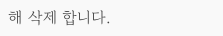해 삭제 합니다.